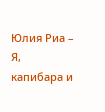Юлия Риа – Я, капибара и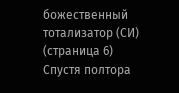божественный тотализатор (СИ) (страница 6)
Спустя полтора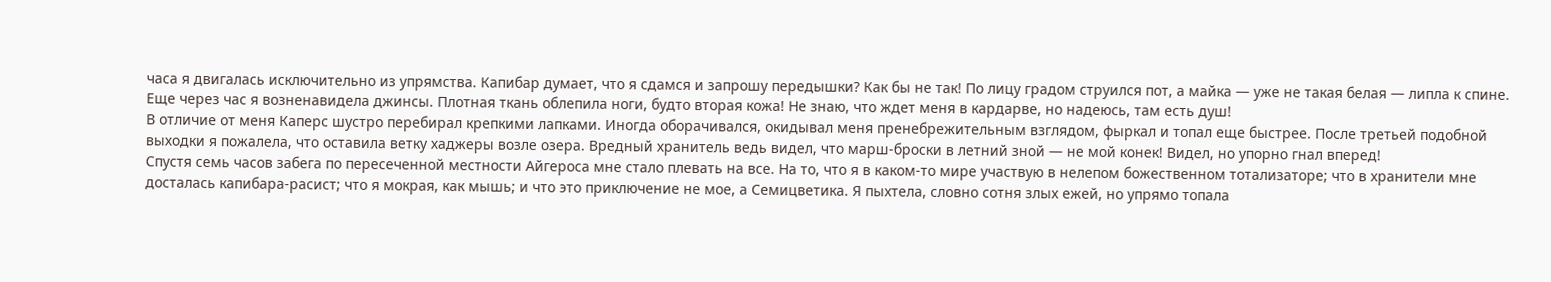часа я двигалась исключительно из упрямства. Капибар думает, что я сдамся и запрошу передышки? Как бы не так! По лицу градом струился пот, а майка — уже не такая белая — липла к спине. Еще через час я возненавидела джинсы. Плотная ткань облепила ноги, будто вторая кожа! Не знаю, что ждет меня в кардарве, но надеюсь, там есть душ!
В отличие от меня Каперс шустро перебирал крепкими лапками. Иногда оборачивался, окидывал меня пренебрежительным взглядом, фыркал и топал еще быстрее. После третьей подобной выходки я пожалела, что оставила ветку хаджеры возле озера. Вредный хранитель ведь видел, что марш-броски в летний зной — не мой конек! Видел, но упорно гнал вперед!
Спустя семь часов забега по пересеченной местности Айгероса мне стало плевать на все. На то, что я в каком-то мире участвую в нелепом божественном тотализаторе; что в хранители мне досталась капибара-расист; что я мокрая, как мышь; и что это приключение не мое, а Семицветика. Я пыхтела, словно сотня злых ежей, но упрямо топала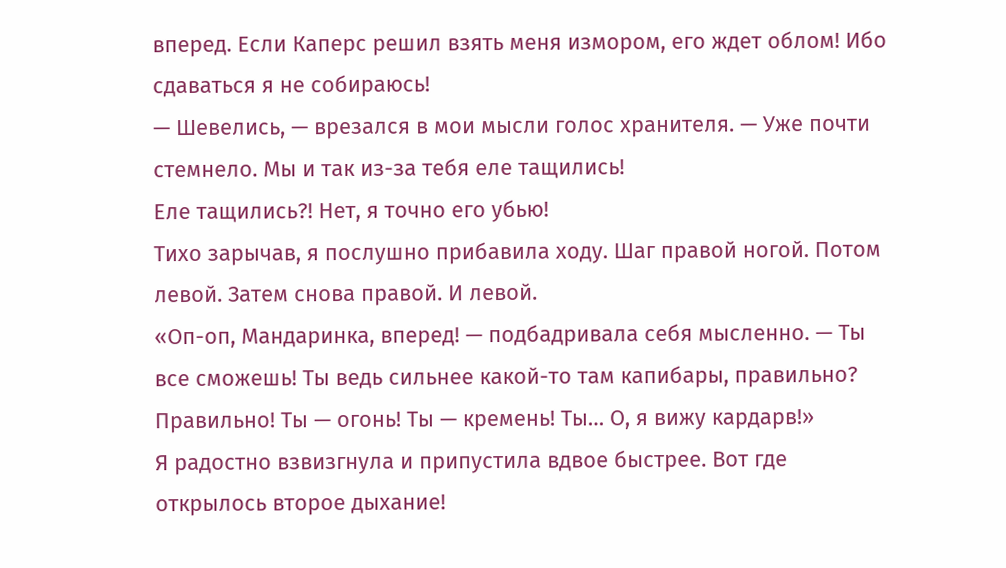вперед. Если Каперс решил взять меня измором, его ждет облом! Ибо сдаваться я не собираюсь!
— Шевелись, — врезался в мои мысли голос хранителя. — Уже почти стемнело. Мы и так из-за тебя еле тащились!
Еле тащились?! Нет, я точно его убью!
Тихо зарычав, я послушно прибавила ходу. Шаг правой ногой. Потом левой. Затем снова правой. И левой.
«Оп-оп, Мандаринка, вперед! — подбадривала себя мысленно. — Ты все сможешь! Ты ведь сильнее какой-то там капибары, правильно? Правильно! Ты — огонь! Ты — кремень! Ты… О, я вижу кардарв!»
Я радостно взвизгнула и припустила вдвое быстрее. Вот где открылось второе дыхание!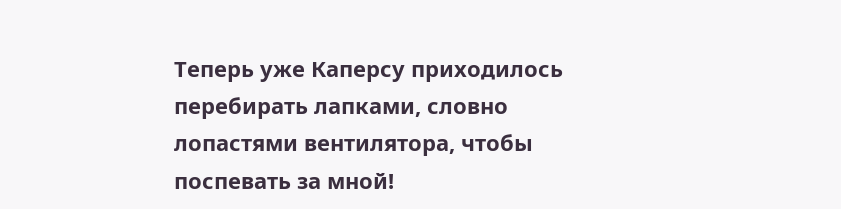Теперь уже Каперсу приходилось перебирать лапками, словно лопастями вентилятора, чтобы поспевать за мной!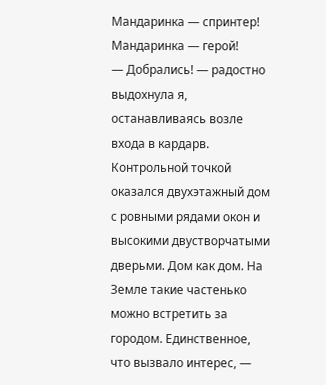Мандаринка — спринтер! Мандаринка — герой!
— Добрались! — радостно выдохнула я, останавливаясь возле входа в кардарв.
Контрольной точкой оказался двухэтажный дом с ровными рядами окон и высокими двустворчатыми дверьми. Дом как дом. На Земле такие частенько можно встретить за городом. Единственное, что вызвало интерес, —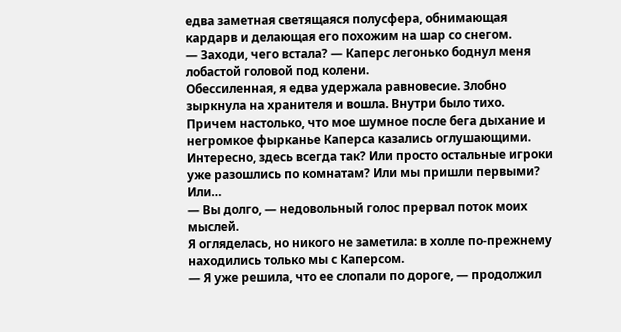едва заметная светящаяся полусфера, обнимающая кардарв и делающая его похожим на шар со снегом.
— Заходи, чего встала? — Каперс легонько боднул меня лобастой головой под колени.
Обессиленная, я едва удержала равновесие. Злобно зыркнула на хранителя и вошла. Внутри было тихо. Причем настолько, что мое шумное после бега дыхание и негромкое фырканье Каперса казались оглушающими.
Интересно, здесь всегда так? Или просто остальные игроки уже разошлись по комнатам? Или мы пришли первыми? Или…
— Вы долго, — недовольный голос прервал поток моих мыслей.
Я огляделась, но никого не заметила: в холле по-прежнему находились только мы с Каперсом.
— Я уже решила, что ее слопали по дороге, — продолжил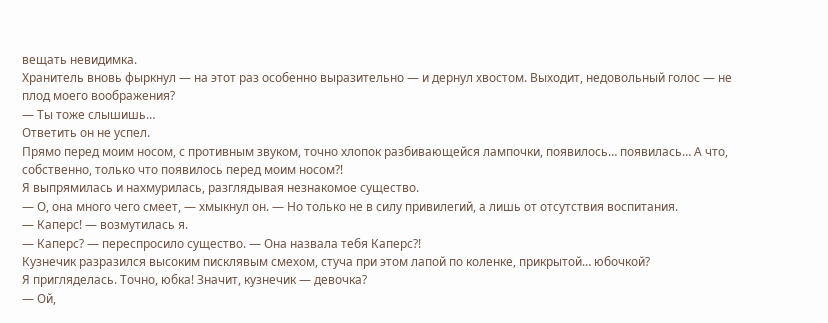вещать невидимка.
Хранитель вновь фыркнул — на этот раз особенно выразительно — и дернул хвостом. Выходит, недовольный голос — не плод моего воображения?
— Ты тоже слышишь…
Ответить он не успел.
Прямо перед моим носом, с противным звуком, точно хлопок разбивающейся лампочки, появилось… появилась… А что, собственно, только что появилось перед моим носом?!
Я выпрямилась и нахмурилась, разглядывая незнакомое существо.
— О, она много чего смеет, — хмыкнул он. — Но только не в силу привилегий, а лишь от отсутствия воспитания.
— Каперс! — возмутилась я.
— Каперс? — переспросило существо. — Она назвала тебя Каперс?!
Кузнечик разразился высоким писклявым смехом, стуча при этом лапой по коленке, прикрытой… юбочкой?
Я пригляделась. Точно, юбка! Значит, кузнечик — девочка?
— Ой,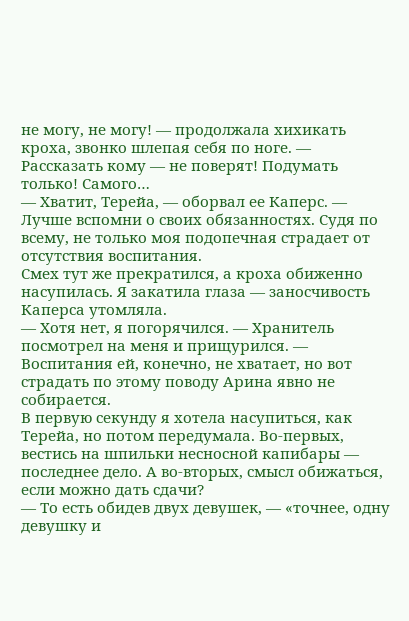не могу, не могу! — продолжала хихикать кроха, звонко шлепая себя по ноге. — Рассказать кому — не поверят! Подумать только! Самого…
— Хватит, Терейа, — оборвал ее Каперс. — Лучше вспомни о своих обязанностях. Судя по всему, не только моя подопечная страдает от отсутствия воспитания.
Смех тут же прекратился, а кроха обиженно насупилась. Я закатила глаза — заносчивость Каперса утомляла.
— Хотя нет, я погорячился. — Хранитель посмотрел на меня и прищурился. — Воспитания ей, конечно, не хватает, но вот страдать по этому поводу Арина явно не собирается.
В первую секунду я хотела насупиться, как Терейа, но потом передумала. Во-первых, вестись на шпильки несносной капибары — последнее дело. А во-вторых, смысл обижаться, если можно дать сдачи?
— То есть обидев двух девушек, — «точнее, одну девушку и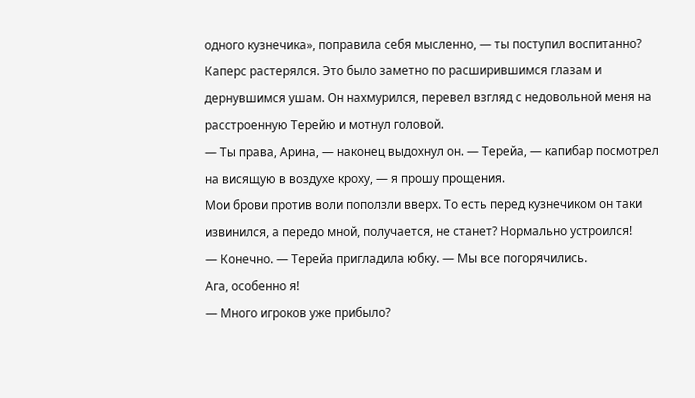одного кузнечика», поправила себя мысленно, — ты поступил воспитанно?
Каперс растерялся. Это было заметно по расширившимся глазам и дернувшимся ушам. Он нахмурился, перевел взгляд с недовольной меня на расстроенную Терейю и мотнул головой.
— Ты права, Арина, — наконец выдохнул он. — Терейа, — капибар посмотрел на висящую в воздухе кроху, — я прошу прощения.
Мои брови против воли поползли вверх. То есть перед кузнечиком он таки извинился, а передо мной, получается, не станет? Нормально устроился!
— Конечно. — Терейа пригладила юбку. — Мы все погорячились.
Ага, особенно я!
— Много игроков уже прибыло?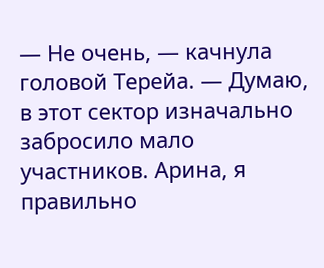— Не очень, — качнула головой Терейа. — Думаю, в этот сектор изначально забросило мало участников. Арина, я правильно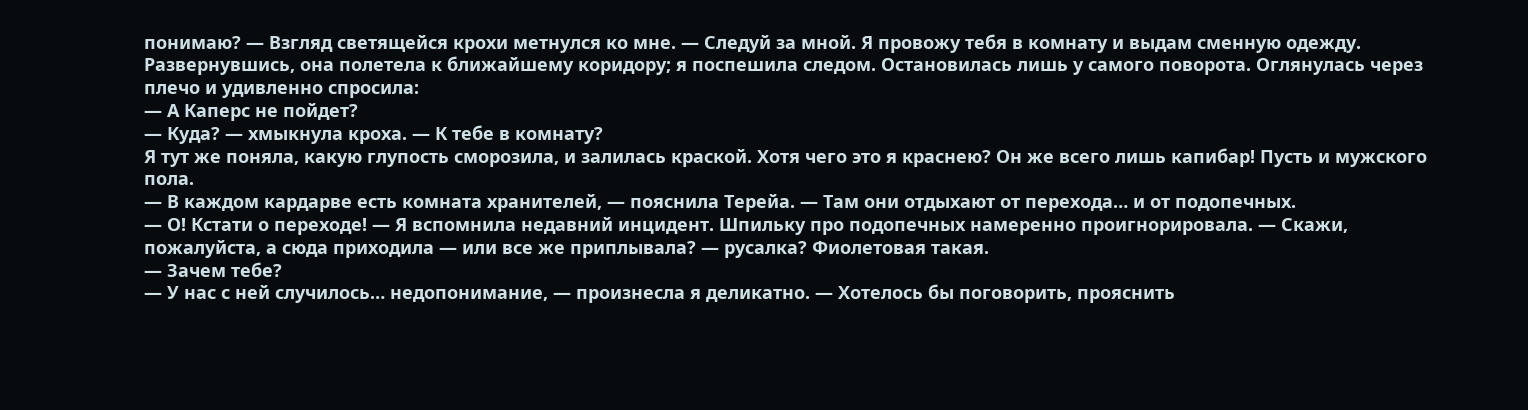понимаю? — Взгляд светящейся крохи метнулся ко мне. — Следуй за мной. Я провожу тебя в комнату и выдам сменную одежду.
Развернувшись, она полетела к ближайшему коридору; я поспешила следом. Остановилась лишь у самого поворота. Оглянулась через плечо и удивленно спросила:
— А Каперс не пойдет?
— Куда? — хмыкнула кроха. — К тебе в комнату?
Я тут же поняла, какую глупость сморозила, и залилась краской. Хотя чего это я краснею? Он же всего лишь капибар! Пусть и мужского пола.
— В каждом кардарве есть комната хранителей, — пояснила Терейа. — Там они отдыхают от перехода… и от подопечных.
— О! Кстати о переходе! — Я вспомнила недавний инцидент. Шпильку про подопечных намеренно проигнорировала. — Скажи, пожалуйста, а сюда приходила — или все же приплывала? — русалка? Фиолетовая такая.
— Зачем тебе?
— У нас с ней случилось… недопонимание, — произнесла я деликатно. — Хотелось бы поговорить, прояснить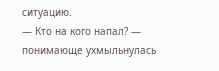ситуацию.
— Кто на кого напал? — понимающе ухмыльнулась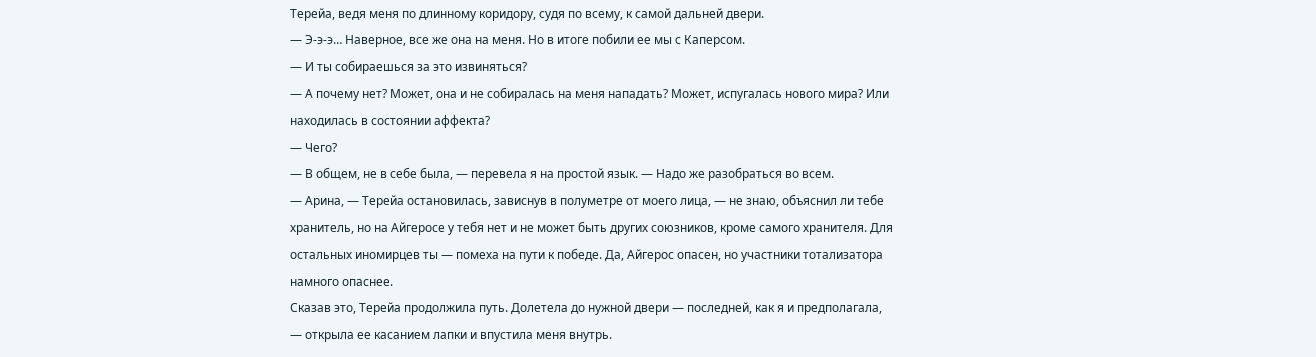Терейа, ведя меня по длинному коридору, судя по всему, к самой дальней двери.
— Э-э-э… Наверное, все же она на меня. Но в итоге побили ее мы с Каперсом.
— И ты собираешься за это извиняться?
— А почему нет? Может, она и не собиралась на меня нападать? Может, испугалась нового мира? Или находилась в состоянии аффекта?
— Чего?
— В общем, не в себе была, — перевела я на простой язык. — Надо же разобраться во всем.
— Арина, — Терейа остановилась, зависнув в полуметре от моего лица, — не знаю, объяснил ли тебе хранитель, но на Айгеросе у тебя нет и не может быть других союзников, кроме самого хранителя. Для остальных иномирцев ты — помеха на пути к победе. Да, Айгерос опасен, но участники тотализатора намного опаснее.
Сказав это, Терейа продолжила путь. Долетела до нужной двери — последней, как я и предполагала, — открыла ее касанием лапки и впустила меня внутрь.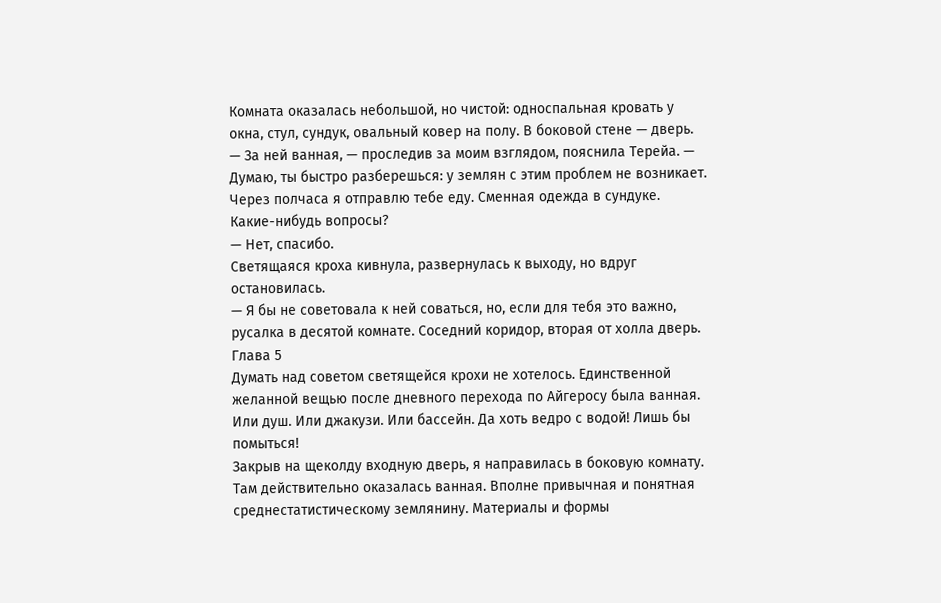Комната оказалась небольшой, но чистой: односпальная кровать у окна, стул, сундук, овальный ковер на полу. В боковой стене — дверь.
— За ней ванная, — проследив за моим взглядом, пояснила Терейа. — Думаю, ты быстро разберешься: у землян с этим проблем не возникает. Через полчаса я отправлю тебе еду. Сменная одежда в сундуке. Какие-нибудь вопросы?
— Нет, спасибо.
Светящаяся кроха кивнула, развернулась к выходу, но вдруг остановилась.
— Я бы не советовала к ней соваться, но, если для тебя это важно, русалка в десятой комнате. Соседний коридор, вторая от холла дверь.
Глава 5
Думать над советом светящейся крохи не хотелось. Единственной желанной вещью после дневного перехода по Айгеросу была ванная. Или душ. Или джакузи. Или бассейн. Да хоть ведро с водой! Лишь бы помыться!
Закрыв на щеколду входную дверь, я направилась в боковую комнату. Там действительно оказалась ванная. Вполне привычная и понятная среднестатистическому землянину. Материалы и формы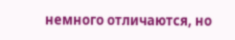немного отличаются, но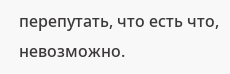перепутать, что есть что, невозможно.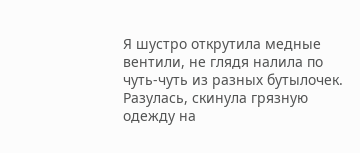Я шустро открутила медные вентили, не глядя налила по чуть-чуть из разных бутылочек. Разулась, скинула грязную одежду на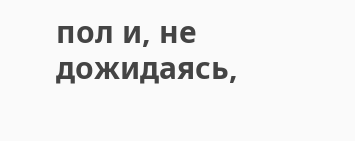пол и, не дожидаясь,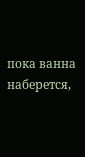пока ванна наберется,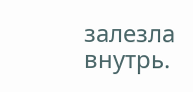залезла внутрь.